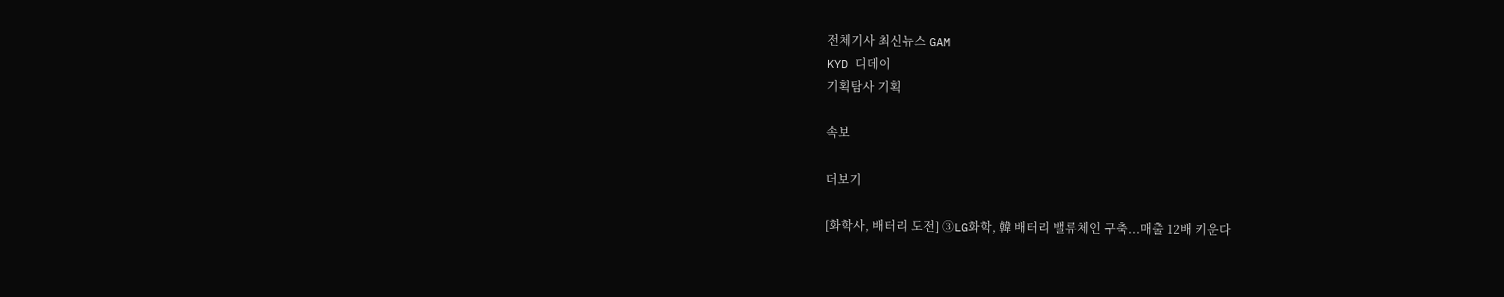전체기사 최신뉴스 GAM
KYD 디데이
기획탐사 기획

속보

더보기

[화학사, 배터리 도전] ③LG화학, 韓 배터리 밸류체인 구축...매출 12배 키운다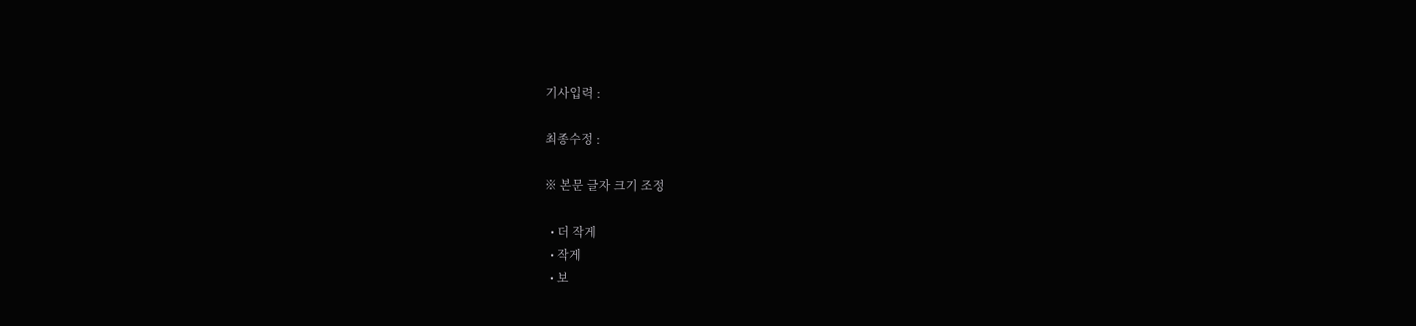기사입력 :

최종수정 :

※ 본문 글자 크기 조정

  • 더 작게
  • 작게
  • 보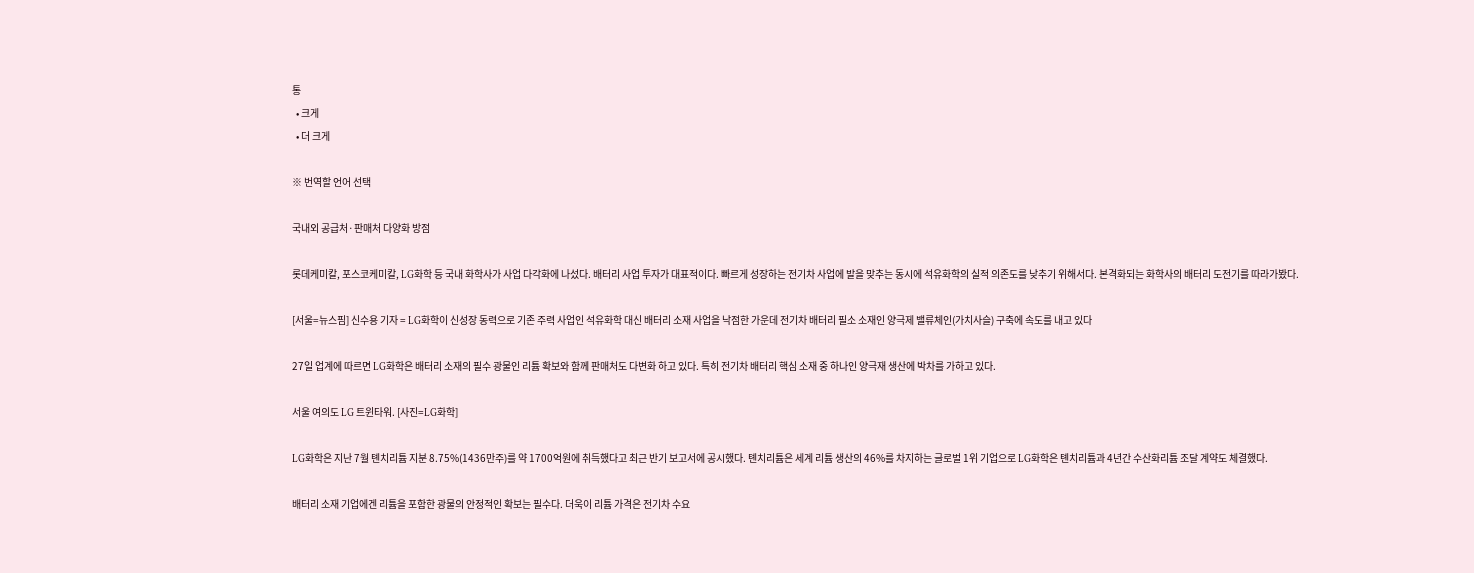통
  • 크게
  • 더 크게

※ 번역할 언어 선택

국내외 공급처·판매처 다양화 방점

롯데케미칼, 포스코케미칼, LG화학 등 국내 화학사가 사업 다각화에 나섰다. 배터리 사업 투자가 대표적이다. 빠르게 성장하는 전기차 사업에 발을 맞추는 동시에 석유화학의 실적 의존도를 낮추기 위해서다. 본격화되는 화학사의 배터리 도전기를 따라가봤다.

[서울=뉴스핌] 신수용 기자 = LG화학이 신성장 동력으로 기존 주력 사업인 석유화학 대신 배터리 소재 사업을 낙점한 가운데 전기차 배터리 필소 소재인 양극제 밸류체인(가치사슬) 구축에 속도를 내고 있다

27일 업계에 따르면 LG화학은 배터리 소재의 필수 광물인 리튬 확보와 함께 판매처도 다변화 하고 있다. 특히 전기차 배터리 핵심 소재 중 하나인 양극재 생산에 박차를 가하고 있다.

서울 여의도 LG 트윈타워. [사진=LG화학]

LG화학은 지난 7월 톈치리튬 지분 8.75%(1436만주)를 약 1700억원에 취득했다고 최근 반기 보고서에 공시했다. 톈치리튬은 세계 리튬 생산의 46%를 차지하는 글로벌 1위 기업으로 LG화학은 톈치리튬과 4년간 수산화리튬 조달 계약도 체결했다.

배터리 소재 기업에겐 리튬을 포함한 광물의 안정적인 확보는 필수다. 더욱이 리튬 가격은 전기차 수요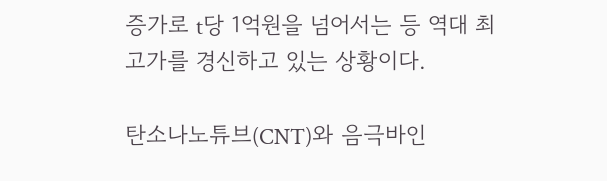증가로 t당 1억원을 넘어서는 등 역대 최고가를 경신하고 있는 상황이다.

탄소나노튜브(CNT)와 음극바인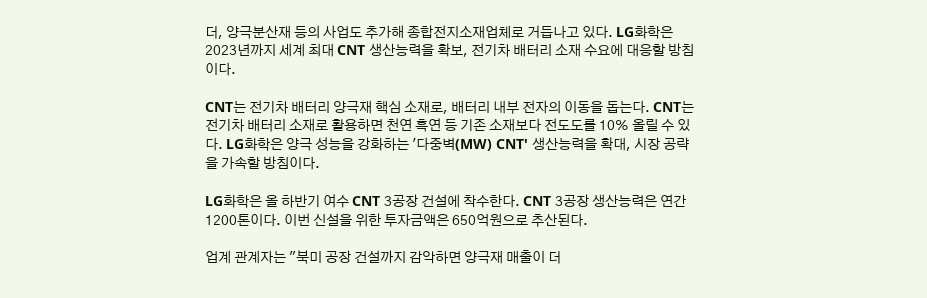더, 양극분산재 등의 사업도 추가해 종합전지소재업체로 거듭나고 있다. LG화학은 2023년까지 세계 최대 CNT 생산능력을 확보, 전기차 배터리 소재 수요에 대응할 방침이다.

CNT는 전기차 배터리 양극재 핵심 소재로, 배터리 내부 전자의 이동을 돕는다. CNT는 전기차 배터리 소재로 활용하면 천연 흑연 등 기존 소재보다 전도도를 10% 올릴 수 있다. LG화학은 양극 성능을 강화하는 '다중벽(MW) CNT' 생산능력을 확대, 시장 공략을 가속할 방침이다.

LG화학은 올 하반기 여수 CNT 3공장 건설에 착수한다. CNT 3공장 생산능력은 연간 1200톤이다. 이번 신설을 위한 투자금액은 650억원으로 추산된다.

업계 관계자는 "북미 공장 건설까지 감악하면 양극재 매출이 더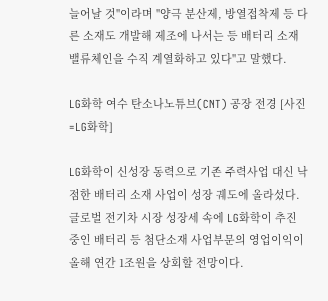늘어날 것"이라며 "양극 분산제, 방열접착제 등 다른 소재도 개발해 제조에 나서는 등 배터리 소재 밸류체인을 수직 계열화하고 있다"고 말했다.

LG화학 여수 탄소나노튜브(CNT) 공장 전경 [사진=LG화학]

LG화학이 신성장 동력으로 기존 주력사업 대신 낙점한 배터리 소재 사업이 성장 궤도에 올라섰다. 글로벌 전기차 시장 성장세 속에 LG화학이 추진 중인 배터리 등 첨단소재 사업부문의 영업이익이 올해 연간 1조원을 상회할 전망이다.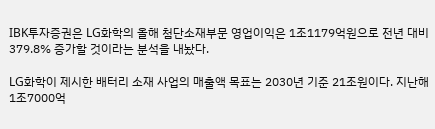IBK투자증권은 LG화학의 올해 첨단소재부문 영업이익은 1조1179억원으로 전년 대비 379.8% 증가할 것이라는 분석을 내놨다.

LG화학이 제시한 배터리 소재 사업의 매출액 목표는 2030년 기준 21조원이다. 지난해 1조7000억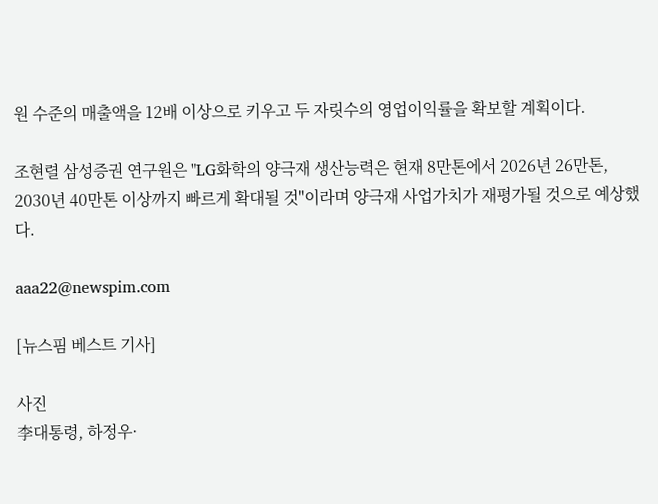원 수준의 매출액을 12배 이상으로 키우고 두 자릿수의 영업이익률을 확보할 계획이다.

조현렬 삼성증권 연구원은 "LG화학의 양극재 생산능력은 현재 8만톤에서 2026년 26만톤, 2030년 40만톤 이상까지 빠르게 확대될 것"이라며 양극재 사업가치가 재평가될 것으로 예상했다.

aaa22@newspim.com

[뉴스핌 베스트 기사]

사진
李대통령, 하정우·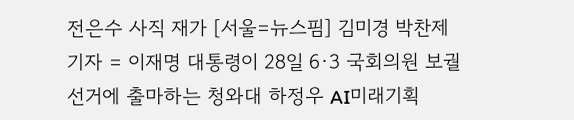전은수 사직 재가 [서울=뉴스핌] 김미경 박찬제 기자 = 이재명 대통령이 28일 6·3 국회의원 보궐선거에 출마하는 청와대 하정우 AI미래기획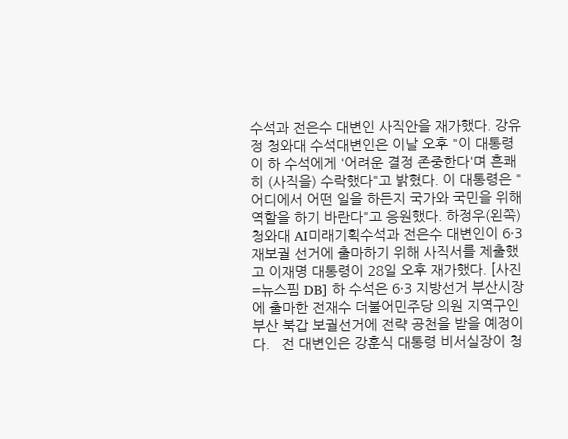수석과 전은수 대변인 사직안을 재가했다. 강유정 청와대 수석대변인은 이날 오후 "이 대통령이 하 수석에게 '어려운 결정 존중한다'며 흔쾌히 (사직을) 수락했다"고 밝혔다. 이 대통령은 "어디에서 어떤 일을 하든지 국가와 국민을 위해 역할을 하기 바란다"고 응원했다. 하정우(왼쪽) 청와대 AI미래기획수석과 전은수 대변인이 6·3 재보궐 선거에 출마하기 위해 사직서를 제출했고 이재명 대통령이 28일 오후 재가했다. [사진=뉴스핌 DB] 하 수석은 6·3 지방선거 부산시장에 출마한 전재수 더불어민주당 의원 지역구인 부산 북갑 보궐선거에 전략 공천을 받을 예정이다.   전 대변인은 강훈식 대통령 비서실장이 청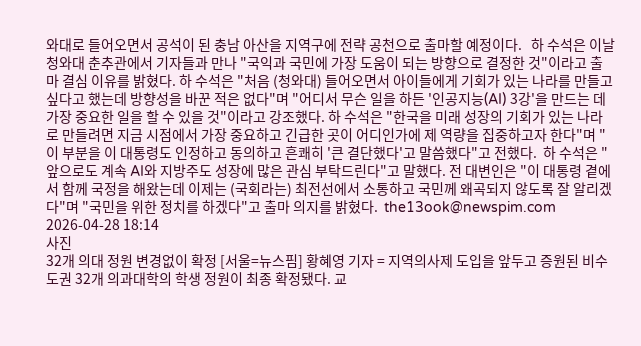와대로 들어오면서 공석이 된 충남 아산을 지역구에 전략 공천으로 출마할 예정이다.   하 수석은 이날 청와대 춘추관에서 기자들과 만나 "국익과 국민에 가장 도움이 되는 방향으로 결정한 것"이라고 출마 결심 이유를 밝혔다. 하 수석은 "처음 (청와대) 들어오면서 아이들에게 기회가 있는 나라를 만들고 싶다고 했는데 방향성을 바꾼 적은 없다"며 "어디서 무슨 일을 하든 '인공지능(AI) 3강'을 만드는 데 가장 중요한 일을 할 수 있을 것"이라고 강조했다. 하 수석은 "한국을 미래 성장의 기회가 있는 나라로 만들려면 지금 시점에서 가장 중요하고 긴급한 곳이 어디인가에 제 역량을 집중하고자 한다"며 "이 부분을 이 대통령도 인정하고 동의하고 흔쾌히 '큰 결단했다'고 말씀했다"고 전했다.  하 수석은 "앞으로도 계속 AI와 지방주도 성장에 많은 관심 부탁드린다"고 말했다. 전 대변인은 "이 대통령 곁에서 함께 국정을 해왔는데 이제는 (국회라는) 최전선에서 소통하고 국민께 왜곡되지 않도록 잘 알리겠다"며 "국민을 위한 정치를 하겠다"고 출마 의지를 밝혔다.  the13ook@newspim.com 2026-04-28 18:14
사진
32개 의대 정원 변경없이 확정 [서울=뉴스핌] 황혜영 기자 = 지역의사제 도입을 앞두고 증원된 비수도권 32개 의과대학의 학생 정원이 최종 확정됐다. 교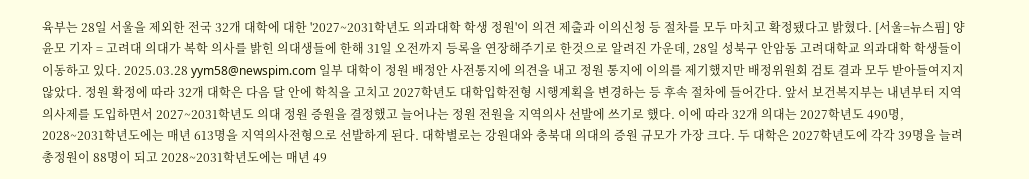육부는 28일 서울을 제외한 전국 32개 대학에 대한 '2027~2031학년도 의과대학 학생 정원'이 의견 제출과 이의신청 등 절차를 모두 마치고 확정됐다고 밝혔다. [서울=뉴스핌] 양윤모 기자 = 고려대 의대가 복학 의사를 밝힌 의대생들에 한해 31일 오전까지 등록을 연장해주기로 한것으로 알려진 가운데, 28일 성북구 안암동 고려대학교 의과대학 학생들이 이동하고 있다. 2025.03.28 yym58@newspim.com 일부 대학이 정원 배정안 사전통지에 의견을 내고 정원 통지에 이의를 제기했지만 배정위원회 검토 결과 모두 받아들여지지 않았다. 정원 확정에 따라 32개 대학은 다음 달 안에 학칙을 고치고 2027학년도 대학입학전형 시행계획을 변경하는 등 후속 절차에 들어간다. 앞서 보건복지부는 내년부터 지역의사제를 도입하면서 2027~2031학년도 의대 정원 증원을 결정했고 늘어나는 정원 전원을 지역의사 선발에 쓰기로 했다. 이에 따라 32개 의대는 2027학년도 490명, 2028~2031학년도에는 매년 613명을 지역의사전형으로 선발하게 된다. 대학별로는 강원대와 충북대 의대의 증원 규모가 가장 크다. 두 대학은 2027학년도에 각각 39명을 늘려 총정원이 88명이 되고 2028~2031학년도에는 매년 49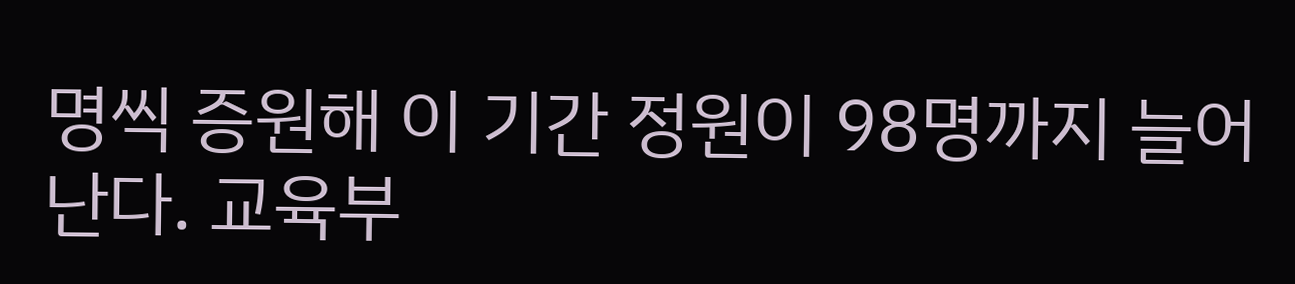명씩 증원해 이 기간 정원이 98명까지 늘어난다. 교육부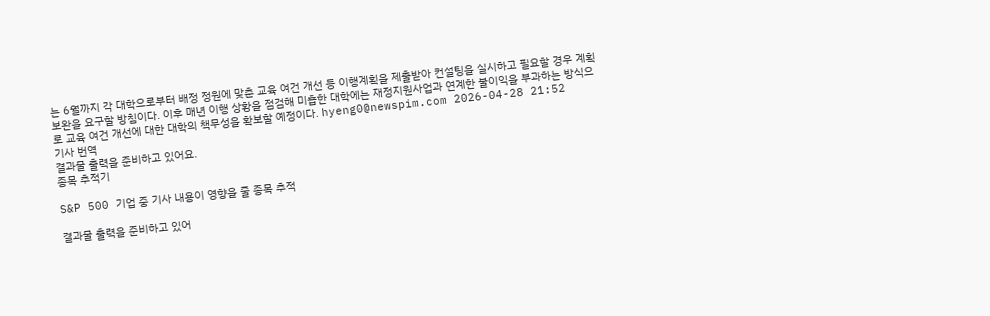는 6월까지 각 대학으로부터 배정 정원에 맞춘 교육 여건 개선 등 이행계획을 제출받아 컨설팅을 실시하고 필요할 경우 계획 보완을 요구할 방침이다. 이후 매년 이행 상황을 점검해 미흡한 대학에는 재정지원사업과 연계한 불이익을 부과하는 방식으로 교육 여건 개선에 대한 대학의 책무성을 확보할 예정이다. hyeng0@newspim.com 2026-04-28 21:52
기사 번역
결과물 출력을 준비하고 있어요.
종목 추적기

S&P 500 기업 중 기사 내용이 영향을 줄 종목 추적

결과물 출력을 준비하고 있어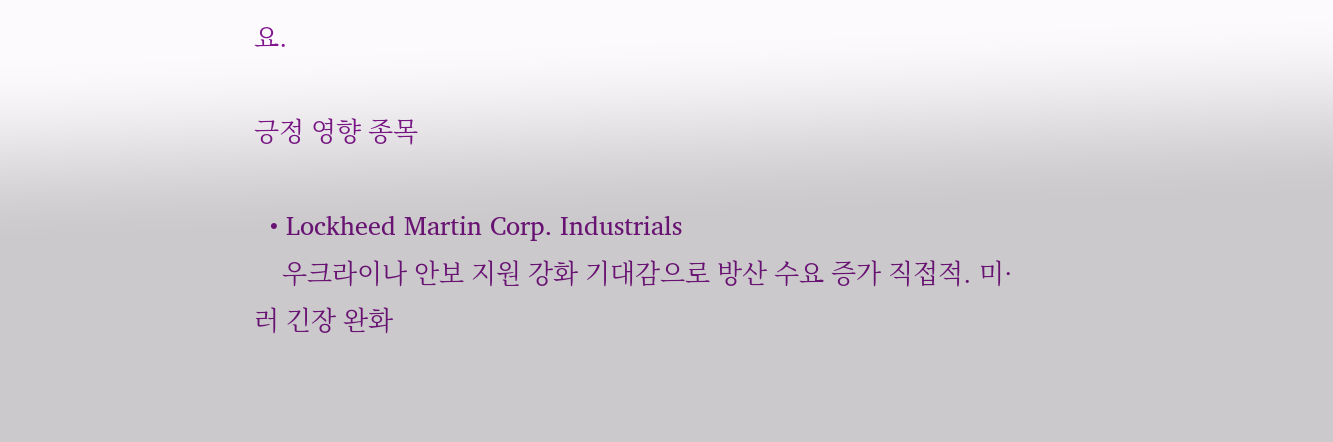요.

긍정 영향 종목

  • Lockheed Martin Corp. Industrials
    우크라이나 안보 지원 강화 기대감으로 방산 수요 증가 직접적. 미·러 긴장 완화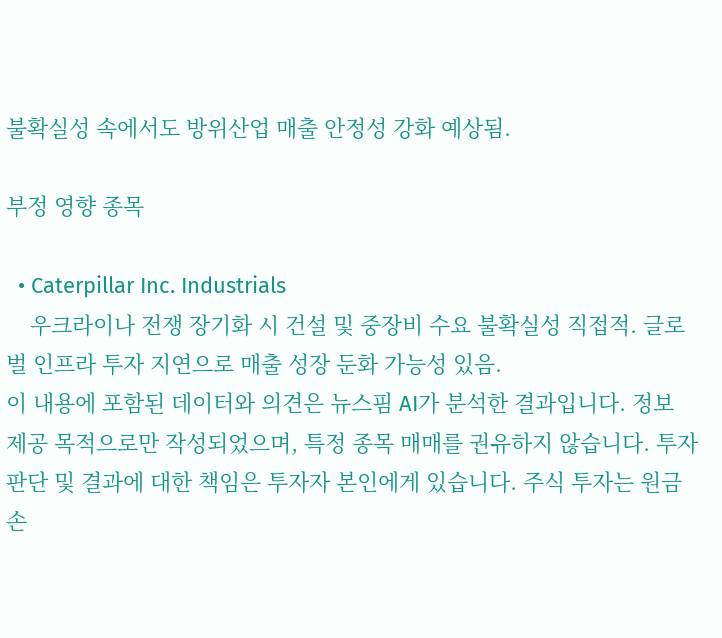불확실성 속에서도 방위산업 매출 안정성 강화 예상됨.

부정 영향 종목

  • Caterpillar Inc. Industrials
    우크라이나 전쟁 장기화 시 건설 및 중장비 수요 불확실성 직접적. 글로벌 인프라 투자 지연으로 매출 성장 둔화 가능성 있음.
이 내용에 포함된 데이터와 의견은 뉴스핌 AI가 분석한 결과입니다. 정보 제공 목적으로만 작성되었으며, 특정 종목 매매를 권유하지 않습니다. 투자 판단 및 결과에 대한 책임은 투자자 본인에게 있습니다. 주식 투자는 원금 손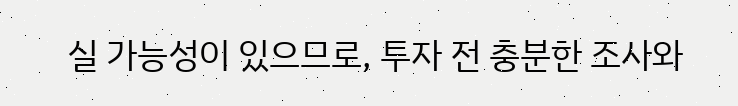실 가능성이 있으므로, 투자 전 충분한 조사와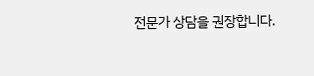전문가 상담을 권장합니다.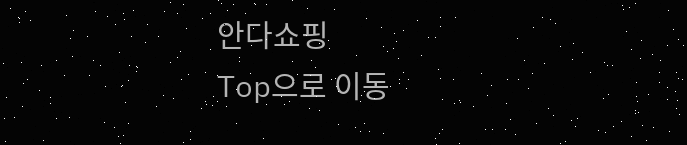안다쇼핑
Top으로 이동